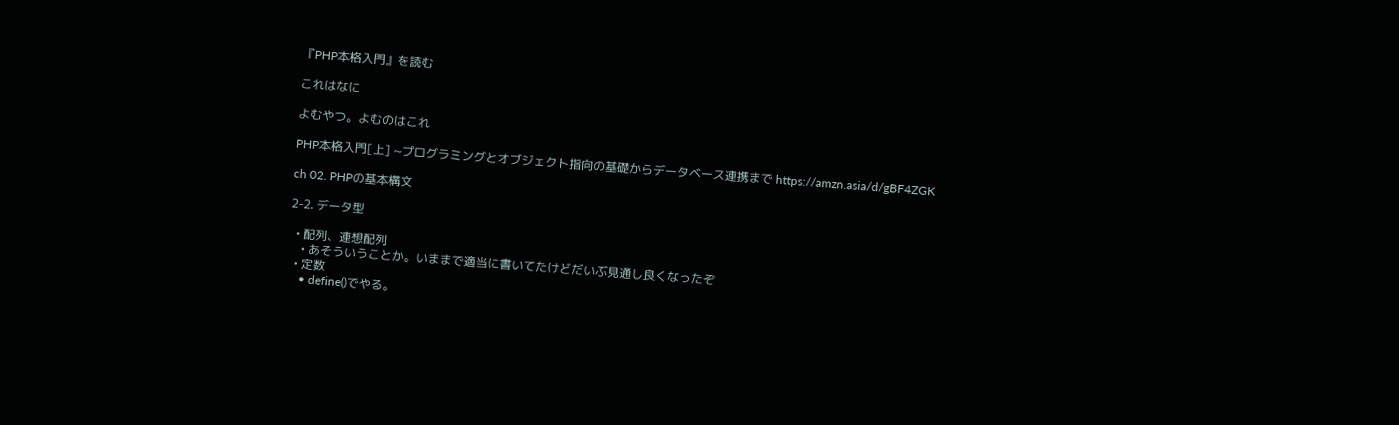『PHP本格入門』を読む

これはなに

よむやつ。よむのはこれ

PHP本格入門[上] ~プログラミングとオブジェクト指向の基礎からデータベース連携まで https://amzn.asia/d/gBF4ZGK

ch 02. PHPの基本構文

2-2. データ型

  • 配列、連想配列
    • あそういうことか。いままで適当に書いてたけどだいぶ見通し良くなったぞ
  • 定数
    • define()でやる。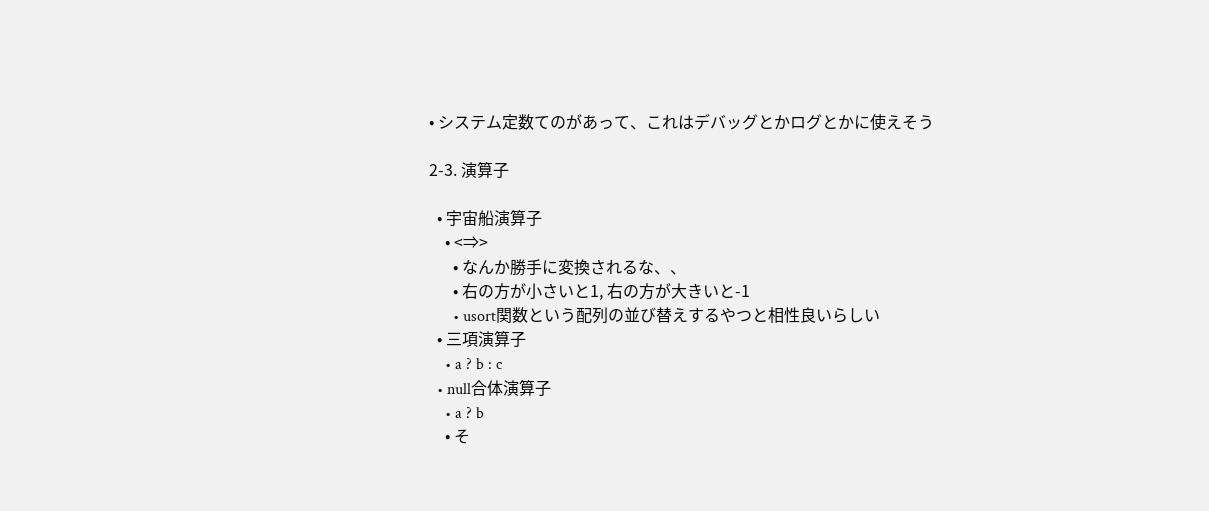• システム定数てのがあって、これはデバッグとかログとかに使えそう

2-3. 演算子

  • 宇宙船演算子
    • <⇒>
      • なんか勝手に変換されるな、、
      • 右の方が小さいと1, 右の方が大きいと-1
      • usort関数という配列の並び替えするやつと相性良いらしい
  • 三項演算子
    • a ? b : c
  • null合体演算子
    • a ? b
    • そ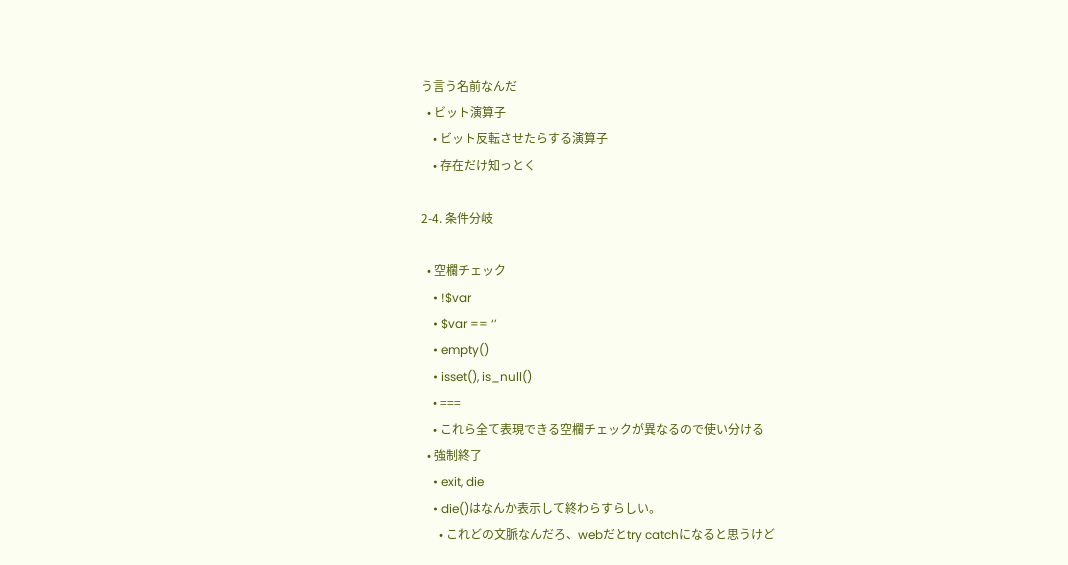う言う名前なんだ
  • ビット演算子
    • ビット反転させたらする演算子
    • 存在だけ知っとく

2-4. 条件分岐

  • 空欄チェック
    • !$var
    • $var == ‘’
    • empty()
    • isset(), is_null()
    • ===
    • これら全て表現できる空欄チェックが異なるので使い分ける
  • 強制終了
    • exit, die
    • die()はなんか表示して終わらすらしい。
      • これどの文脈なんだろ、webだとtry catchになると思うけど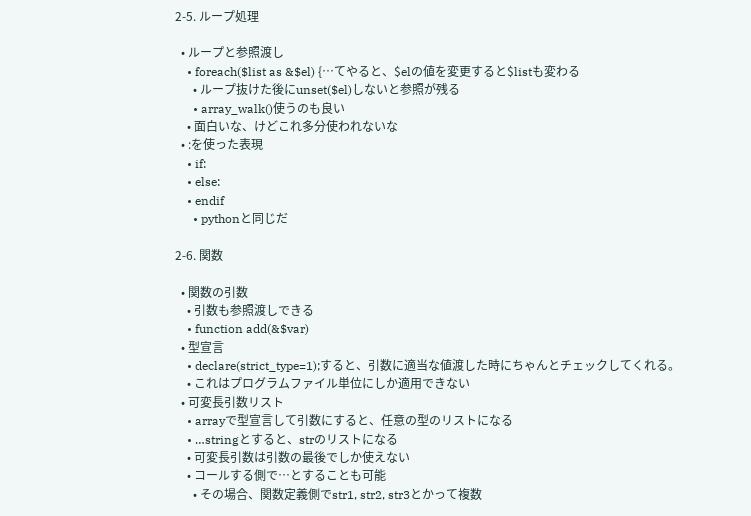2-5. ループ処理

  • ループと参照渡し
    • foreach($list as &$el) {…てやると、$elの値を変更すると$listも変わる
      • ループ抜けた後にunset($el)しないと参照が残る
      • array_walk()使うのも良い
    • 面白いな、けどこれ多分使われないな
  • :を使った表現
    • if:
    • else:
    • endif
      • pythonと同じだ

2-6. 関数

  • 関数の引数
    • 引数も参照渡しできる
    • function add(&$var)
  • 型宣言
    • declare(strict_type=1);すると、引数に適当な値渡した時にちゃんとチェックしてくれる。
    • これはプログラムファイル単位にしか適用できない
  • 可変長引数リスト
    • arrayで型宣言して引数にすると、任意の型のリストになる
    • …stringとすると、strのリストになる
    • 可変長引数は引数の最後でしか使えない
    • コールする側で…とすることも可能
      • その場合、関数定義側でstr1, str2, str3とかって複数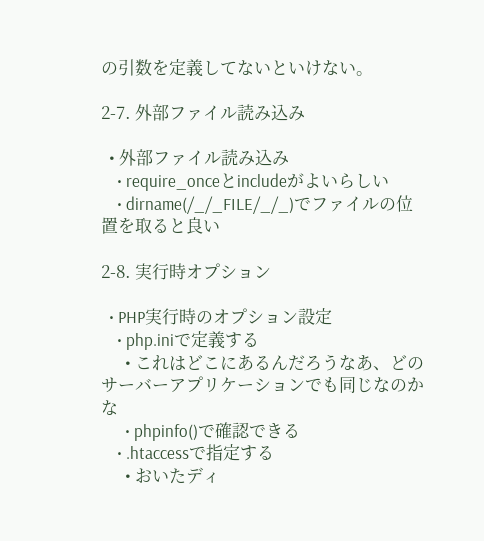の引数を定義してないといけない。

2-7. 外部ファイル読み込み

  • 外部ファイル読み込み
    • require_onceとincludeがよいらしい
    • dirname(/_/_FILE/_/_)でファイルの位置を取ると良い

2-8. 実行時オプション

  • PHP実行時のオプション設定
    • php.iniで定義する
      • これはどこにあるんだろうなあ、どのサーバーアプリケーションでも同じなのかな
      • phpinfo()で確認できる
    • .htaccessで指定する
      • おいたディ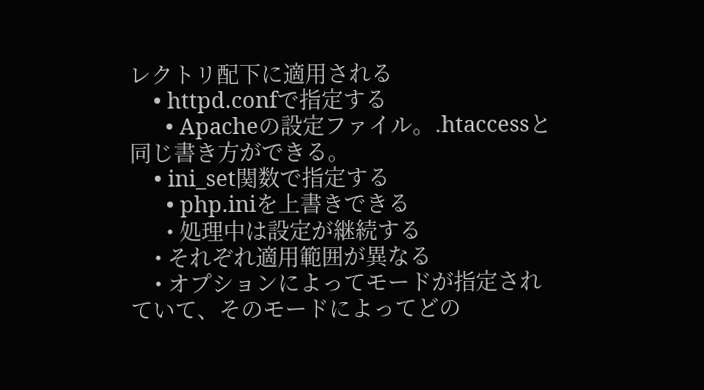レクトリ配下に適用される
    • httpd.confで指定する
      • Apacheの設定ファイル。.htaccessと同じ書き方ができる。
    • ini_set関数で指定する
      • php.iniを上書きできる
      • 処理中は設定が継続する
    • それぞれ適用範囲が異なる
    • オプションによってモードが指定されていて、そのモードによってどの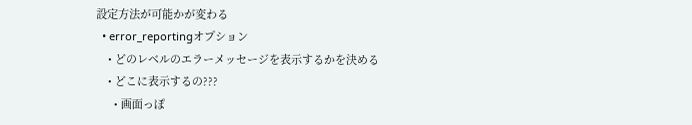設定方法が可能かが変わる
  • error_reportingオプション
    • どのレベルのエラーメッセージを表示するかを決める
    • どこに表示するの???
      • 画面っぽ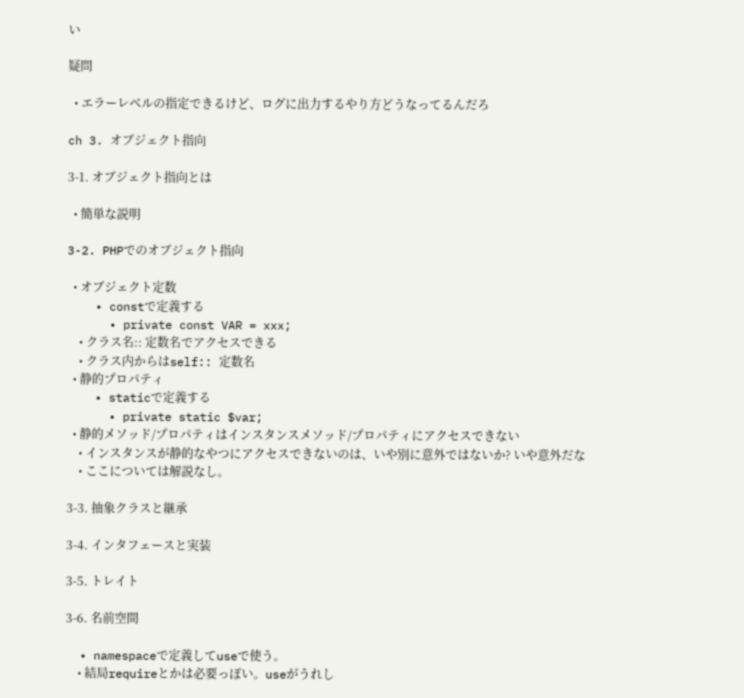い

疑問

  • エラーレベルの指定できるけど、ログに出力するやり方どうなってるんだろ

ch 3. オブジェクト指向

3-1. オブジェクト指向とは

  • 簡単な説明

3-2. PHPでのオブジェクト指向

  • オブジェクト定数
    • constで定義する
      • private const VAR = xxx;
    • クラス名:: 定数名でアクセスできる
    • クラス内からはself:: 定数名
  • 静的プロパティ
    • staticで定義する
      • private static $var;
  • 静的メソッド/プロパティはインスタンスメソッド/プロパティにアクセスできない
    • インスタンスが静的なやつにアクセスできないのは、いや別に意外ではないか? いや意外だな
    • ここについては解説なし。

3-3. 抽象クラスと継承

3-4. インタフェースと実装

3-5. トレイト

3-6. 名前空間

  • namespaceで定義してuseで使う。
    • 結局requireとかは必要っぽい。useがうれし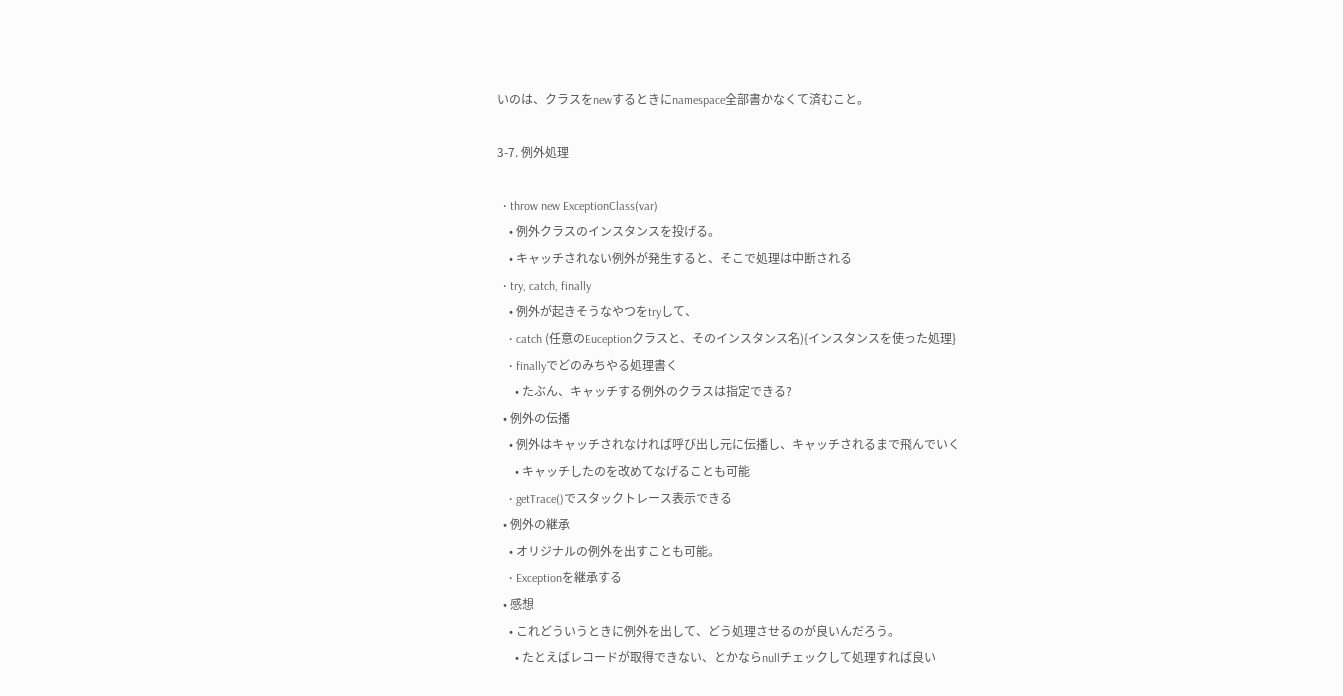いのは、クラスをnewするときにnamespace全部書かなくて済むこと。

3-7. 例外処理

  • throw new ExceptionClass(var)
    • 例外クラスのインスタンスを投げる。
    • キャッチされない例外が発生すると、そこで処理は中断される
  • try, catch, finally
    • 例外が起きそうなやつをtryして、
    • catch (任意のEuceptionクラスと、そのインスタンス名){インスタンスを使った処理}
    • finallyでどのみちやる処理書く
      • たぶん、キャッチする例外のクラスは指定できる?
  • 例外の伝播
    • 例外はキャッチされなければ呼び出し元に伝播し、キャッチされるまで飛んでいく
      • キャッチしたのを改めてなげることも可能
    • getTrace()でスタックトレース表示できる
  • 例外の継承
    • オリジナルの例外を出すことも可能。
    • Exceptionを継承する
  • 感想
    • これどういうときに例外を出して、どう処理させるのが良いんだろう。
      • たとえばレコードが取得できない、とかならnullチェックして処理すれば良い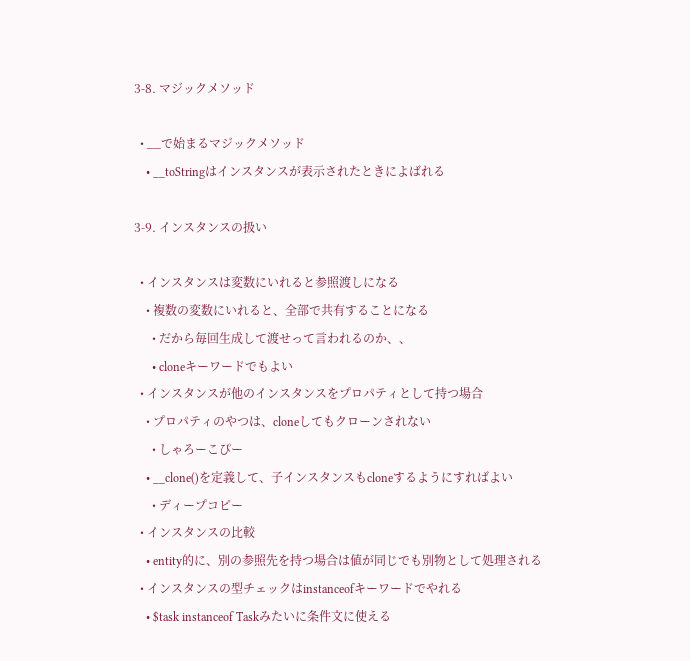3-8. マジックメソッド

  • __で始まるマジックメソッド
    • __toStringはインスタンスが表示されたときによばれる

3-9. インスタンスの扱い

  • インスタンスは変数にいれると参照渡しになる
    • 複数の変数にいれると、全部で共有することになる
      • だから毎回生成して渡せって言われるのか、、
      • cloneキーワードでもよい
  • インスタンスが他のインスタンスをプロパティとして持つ場合
    • プロパティのやつは、cloneしてもクローンされない
      • しゃろーこぴー
    • __clone()を定義して、子インスタンスもcloneするようにすればよい
      • ディープコピー
  • インスタンスの比較
    • entity的に、別の参照先を持つ場合は値が同じでも別物として処理される
  • インスタンスの型チェックはinstanceofキーワードでやれる
    • $task instanceof Taskみたいに条件文に使える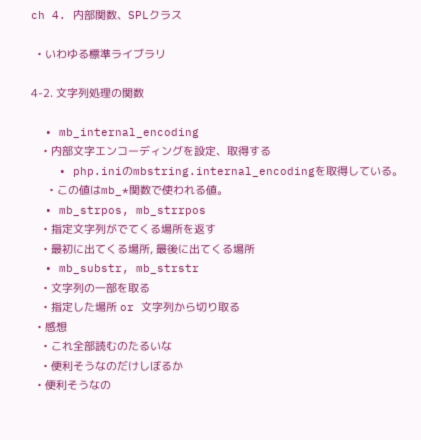ch 4. 内部関数、SPLクラス

  • いわゆる標準ライブラリ

4-2. 文字列処理の関数

  • mb_internal_encoding
    • 内部文字エンコーディングを設定、取得する
    • php.iniのmbstring.internal_encodingを取得している。
      • この値はmb_*関数で使われる値。
  • mb_strpos, mb_strrpos
    • 指定文字列がでてくる場所を返す
    • 最初に出てくる場所, 最後に出てくる場所
  • mb_substr, mb_strstr
    • 文字列の一部を取る
    • 指定した場所 or 文字列から切り取る
  • 感想
    • これ全部読むのたるいな
    • 便利そうなのだけしぼるか
  • 便利そうなの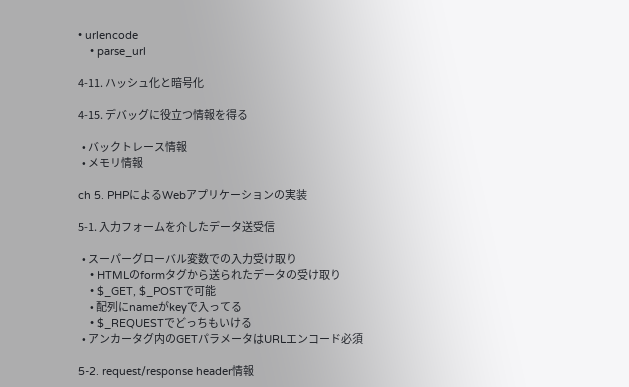• urlencode
    • parse_url

4-11. ハッシュ化と暗号化

4-15. デバッグに役立つ情報を得る

  • バックトレース情報
  • メモリ情報

ch 5. PHPによるWebアプリケーションの実装

5-1. 入力フォームを介したデータ送受信

  • スーパーグローバル変数での入力受け取り
    • HTMLのformタグから送られたデータの受け取り
    • $_GET, $_POSTで可能
      • 配列にnameがkeyで入ってる
    • $_REQUESTでどっちもいける
  • アンカータグ内のGETパラメータはURLエンコード必須

5-2. request/response header情報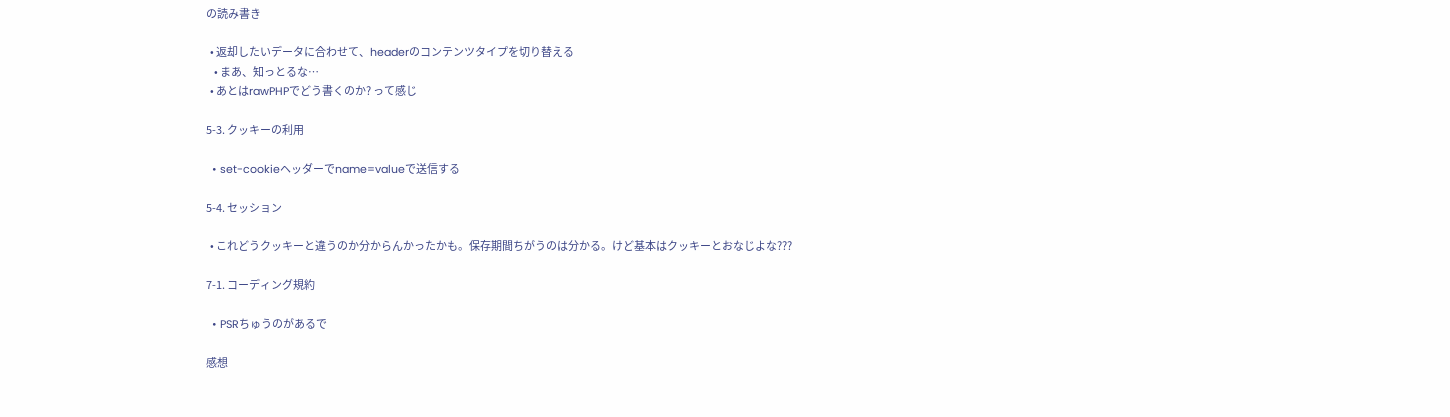の読み書き

  • 返却したいデータに合わせて、headerのコンテンツタイプを切り替える
    • まあ、知っとるな…
  • あとはrawPHPでどう書くのか? って感じ

5-3. クッキーの利用

  • set-cookieヘッダーでname=valueで送信する

5-4. セッション

  • これどうクッキーと違うのか分からんかったかも。保存期間ちがうのは分かる。けど基本はクッキーとおなじよな???

7-1. コーディング規約

  • PSRちゅうのがあるで

感想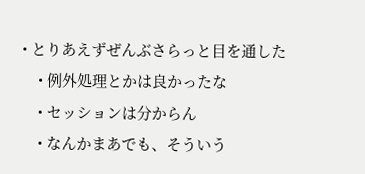• とりあえずぜんぶさらっと目を通した
    • 例外処理とかは良かったな
    • セッションは分からん
    • なんかまあでも、そういう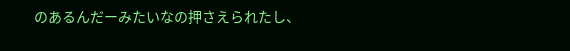のあるんだーみたいなの押さえられたし、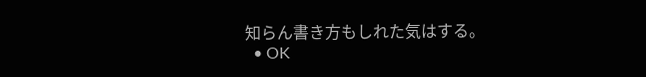知らん書き方もしれた気はする。
  • OK